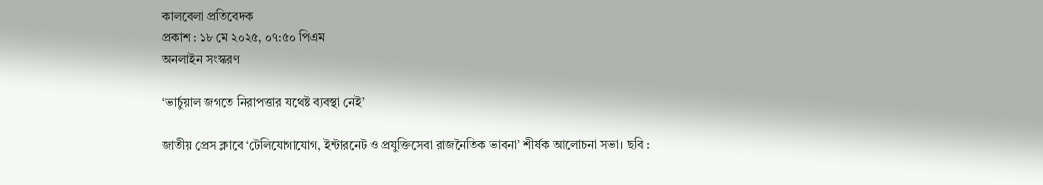কালবেলা প্রতিবেদক
প্রকাশ : ১৮ মে ২০২৫, ০৭:৫০ পিএম
অনলাইন সংস্করণ

‘ভার্চুয়াল জগতে নিরাপত্তার যথেষ্ট ব্যবস্থা নেই’

জাতীয় প্রেস ক্লাবে ‘টেলিযোগাযোগ, ইন্টারনেট ও প্রযুক্তিসেবা রাজনৈতিক ভাবনা’ শীর্ষক আলোচনা সভা। ছবি :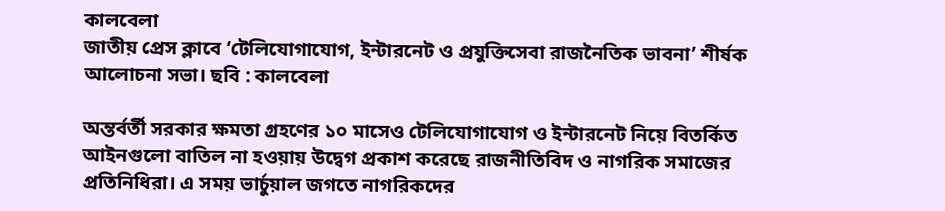কালবেলা
জাতীয় প্রেস ক্লাবে ‘টেলিযোগাযোগ, ইন্টারনেট ও প্রযুক্তিসেবা রাজনৈতিক ভাবনা’ শীর্ষক আলোচনা সভা। ছবি : কালবেলা

অন্তর্বর্তী সরকার ক্ষমতা গ্রহণের ১০ মাসেও টেলিযোগাযোগ ও ইন্টারনেট নিয়ে বিতর্কিত আইনগুলো বাতিল না হওয়ায় উদ্বেগ প্রকাশ করেছে রাজনীতিবিদ ও নাগরিক সমাজের প্রতিনিধিরা। এ সময় ভার্চুয়াল জগতে নাগরিকদের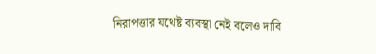নিরাপত্তার যথেষ্ট ব্যবস্থা নেই বলেও দাবি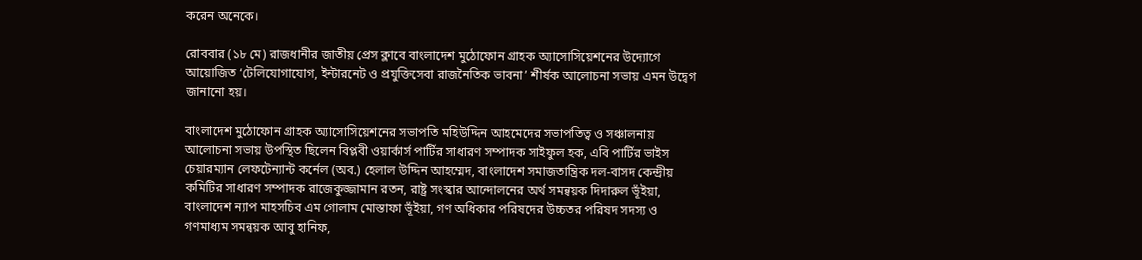করেন অনেকে।

রোববার (১৮ মে) রাজধানীর জাতীয় প্রেস ক্লাবে বাংলাদেশ মুঠোফোন গ্রাহক অ্যাসোসিয়েশনের উদ্যোগে আয়োজিত ‘টেলিযোগাযোগ, ইন্টারনেট ও প্রযুক্তিসেবা রাজনৈতিক ভাবনা’ শীর্ষক আলোচনা সভায় এমন উদ্বেগ জানানো হয়।

বাংলাদেশ মুঠোফোন গ্রাহক অ্যাসোসিয়েশনের সভাপতি মহিউদ্দিন আহমেদের সভাপতিত্ব ও সঞ্চালনায় আলোচনা সভায় উপস্থিত ছিলেন বিপ্লবী ওয়ার্কার্স পার্টির সাধারণ সম্পাদক সাইফুল হক, এবি পার্টির ভাইস চেয়ারম্যান লেফটেন্যান্ট কর্নেল (অব.) হেলাল উদ্দিন আহম্মেদ, বাংলাদেশ সমাজতান্ত্রিক দল-বাসদ কেন্দ্রীয় কমিটির সাধারণ সম্পাদক রাজেকুজ্জামান রতন, রাষ্ট্র সংস্কার আন্দোলনের অর্থ সমন্বয়ক দিদারুল ভূঁইয়া, বাংলাদেশ ন্যাপ মাহসচিব এম গোলাম মোস্তাফা ভূঁইয়া, গণ অধিকার পরিষদের উচ্চতর পরিষদ সদস্য ও গণমাধ্যম সমন্বয়ক আবু হানিফ,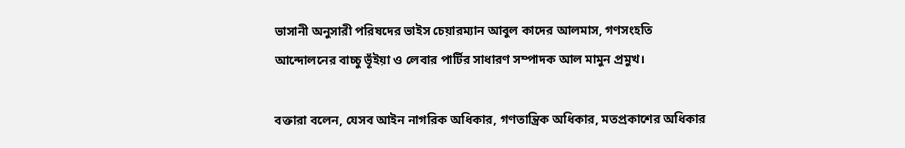ভাসানী অনুসারী পরিষদের ভাইস চেয়ারম্যান আবুল কাদের আলমাস, গণসংহতি আন্দোলনের বাচ্চু ভূঁইয়া ও লেবার পার্টির সাধারণ সম্পাদক আল মামুন প্রমুখ।

বক্তারা বলেন, যেসব আইন নাগরিক অধিকার, গণতান্ত্রিক অধিকার, মতপ্রকাশের অধিকার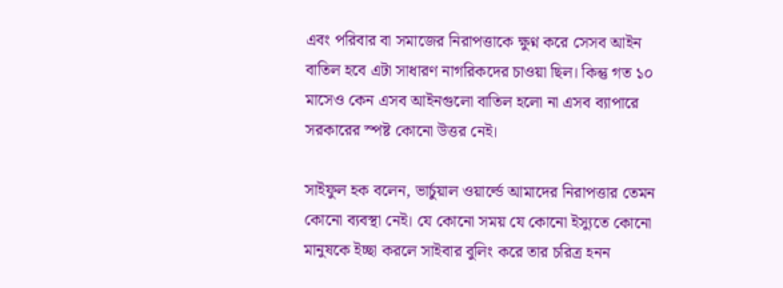এবং পরিবার বা সমাজের নিরাপত্তাকে ক্ষুণ্ন করে সেসব আইন বাতিল হবে এটা সাধারণ নাগরিকদের চাওয়া ছিল। কিন্তু গত ১০ মাসেও কেন এসব আইনগুলো বাতিল হলো না এসব ব্যাপারে সরকারের স্পষ্ট কোনো উত্তর নেই।

সাইফুল হক বলেন, ভার্চুয়াল ওয়ার্ল্ডে আমাদের নিরাপত্তার তেমন কোনো ব্যবস্থা নেই। যে কোনো সময় যে কোনো ইস্যুতে কোনো মানুষকে ইচ্ছা করলে সাইবার বুলিং করে তার চরিত্র হনন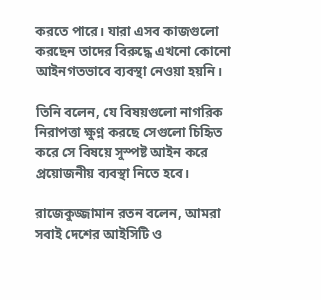করতে পারে। যারা এসব কাজগুলো করছেন তাদের বিরুদ্ধে এখনো কোনো আইনগতভাবে ব্যবস্থা নেওয়া হয়নি।

তিনি বলেন, যে বিষয়গুলো নাগরিক নিরাপত্তা ক্ষুণ্ন করছে সেগুলো চিহিৃত করে সে বিষয়ে সুস্পষ্ট আইন করে প্রয়োজনীয় ব্যবস্থা নিতে হবে।

রাজেকুজ্জামান রতন বলেন, আমরা সবাই দেশের আইসিটি ও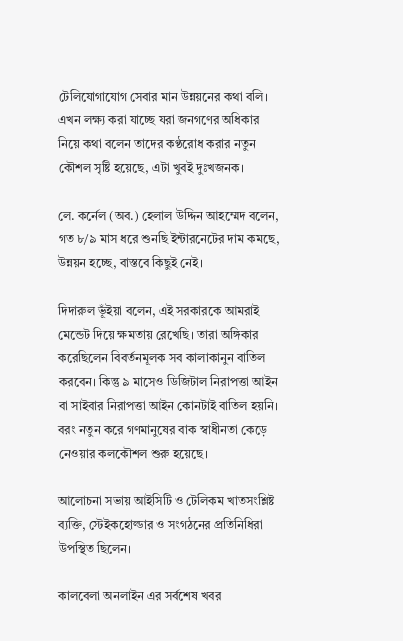টেলিযোগাযোগ সেবার মান উন্নয়নের কথা বলি। এখন লক্ষ্য করা যাচ্ছে যরা জনগণের অধিকার নিয়ে কথা বলেন তাদের কণ্ঠরোধ করার নতুন কৌশল সৃষ্টি হয়েছে, এটা খুবই দুঃখজনক।

লে. কর্নেল (অব.) হেলাল উদ্দিন আহম্মেদ বলেন, গত ৮/৯ মাস ধরে শুনছি ইন্টারনেটের দাম কমছে, উন্নয়ন হচ্ছে, বাস্তবে কিছুই নেই।

দিদারুল ভূঁইয়া বলেন, এই সরকারকে আমরাই মেন্ডেট দিয়ে ক্ষমতায় রেখেছি। তারা অঙ্গিকার করেছিলেন বিবর্তনমূলক সব কালাকানুন বাতিল করবেন। কিন্তু ৯ মাসেও ডিজিটাল নিরাপত্তা আইন বা সাইবার নিরাপত্তা আইন কোনটাই বাতিল হয়নি। বরং নতুন করে গণমানুষের বাক স্বাধীনতা কেড়ে নেওয়ার কলকৌশল শুরু হয়েছে।

আলোচনা সভায় আইসিটি ও টেলিকম খাতসংশ্লিষ্ট ব্যক্তি, স্টেইকহোল্ডার ও সংগঠনের প্রতিনিধিরা উপস্থিত ছিলেন।

কালবেলা অনলাইন এর সর্বশেষ খবর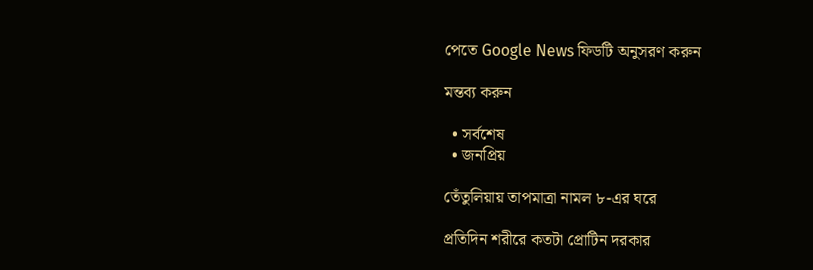পেতে Google News ফিডটি অনুসরণ করুন

মন্তব্য করুন

  • সর্বশেষ
  • জনপ্রিয়

তেঁতুলিয়ায় তাপমাত্রা নামল ৮-এর ঘরে

প্রতিদিন শরীরে কতটা প্রোটিন দরকার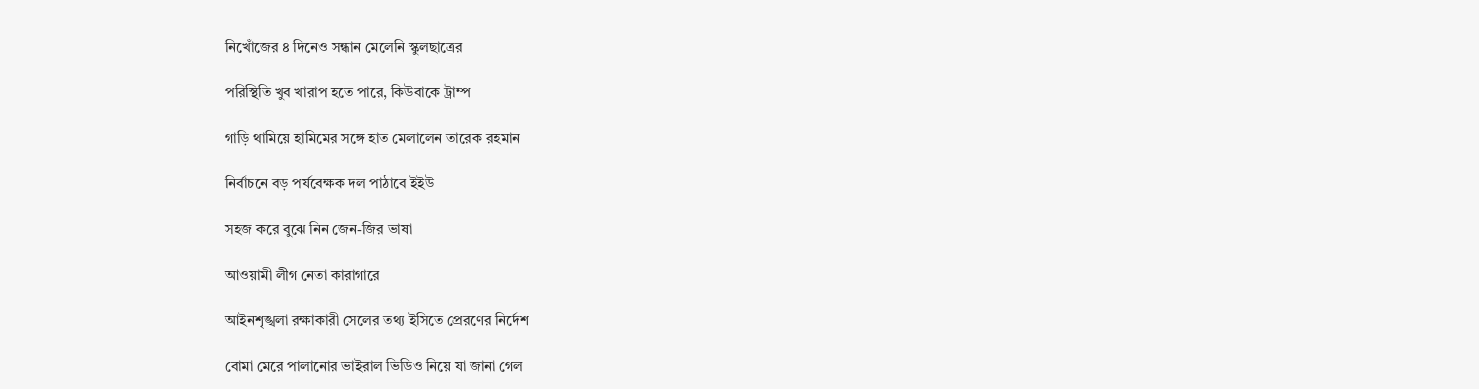নিখোঁজের ৪ দিনেও সন্ধান মেলেনি স্কুলছাত্রের

পরিস্থিতি খুব খারাপ হতে পারে, কিউবাকে ট্রাম্প

গাড়ি থামিয়ে হামিমের সঙ্গে হাত মেলালেন তারেক রহমান

নির্বাচনে বড় পর্যবেক্ষক দল পাঠাবে ইইউ

সহজ করে বুঝে নিন জেন-জির ভাষা

আওয়ামী লীগ নেতা কারাগারে

আইনশৃঙ্খলা রক্ষাকারী সেলের তথ্য ইসিতে প্রেরণের নির্দেশ

বোমা মেরে পালানোর ভাইরাল ভিডিও নিয়ে যা জানা গেল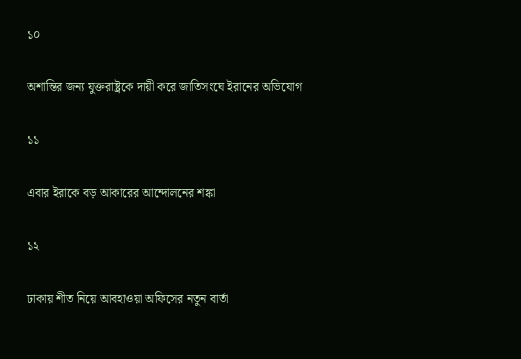১০

অশান্তির জন্য যুক্তরাষ্ট্রকে দায়ী করে জাতিসংঘে ইরানের অভিযোগ

১১

এবার ইরাকে বড় আকারের আন্দোলনের শঙ্কা

১২

ঢাকায় শীত নিয়ে আবহাওয়া অফিসের নতুন বার্তা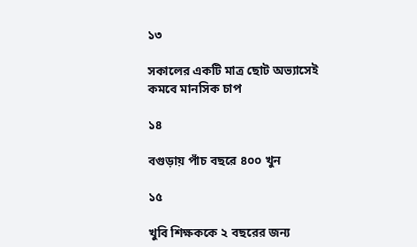১৩

সকালের একটি মাত্র ছোট অভ্যাসেই কমবে মানসিক চাপ

১৪

বগুড়ায় পাঁচ বছরে ৪০০ খুন

১৫

খুবি শিক্ষককে ২ বছরের জন্য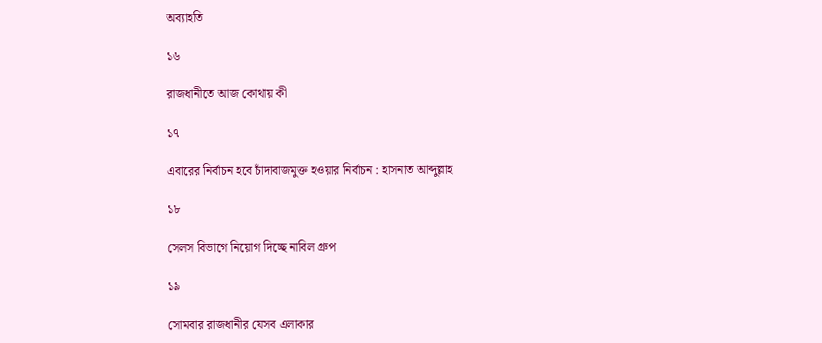অব্যাহতি

১৬

রাজধানীতে আজ কোথায় কী

১৭

এবারের নির্বাচন হবে চাঁদাবাজমুক্ত হওয়ার নির্বাচন : হাসনাত আব্দুল্লাহ

১৮

সেলস বিভাগে নিয়োগ দিচ্ছে নাবিল গ্রুপ

১৯

সোমবার রাজধানীর যেসব এলাকার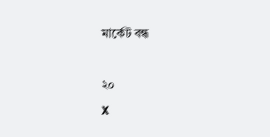মার্কেট বন্ধ

২০
X